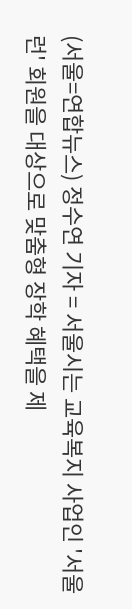(서울=연합뉴스) 정수연 기자 = 서울시는 교육복지 사업인 '서울런' 회원을 대상으로 맞춤형 장학 혜택을 제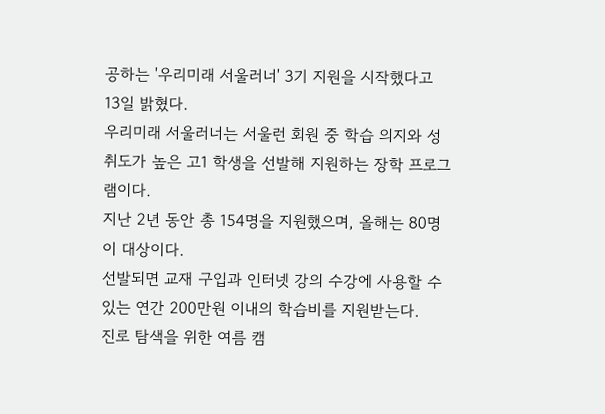공하는 '우리미래 서울러너' 3기 지원을 시작했다고 13일 밝혔다.
우리미래 서울러너는 서울런 회원 중 학습 의지와 성취도가 높은 고1 학생을 선발해 지원하는 장학 프로그램이다.
지난 2년 동안 총 154명을 지원했으며, 올해는 80명이 대상이다.
선발되면 교재 구입과 인터넷 강의 수강에 사용할 수 있는 연간 200만원 이내의 학습비를 지원받는다.
진로 탐색을 위한 여름 캠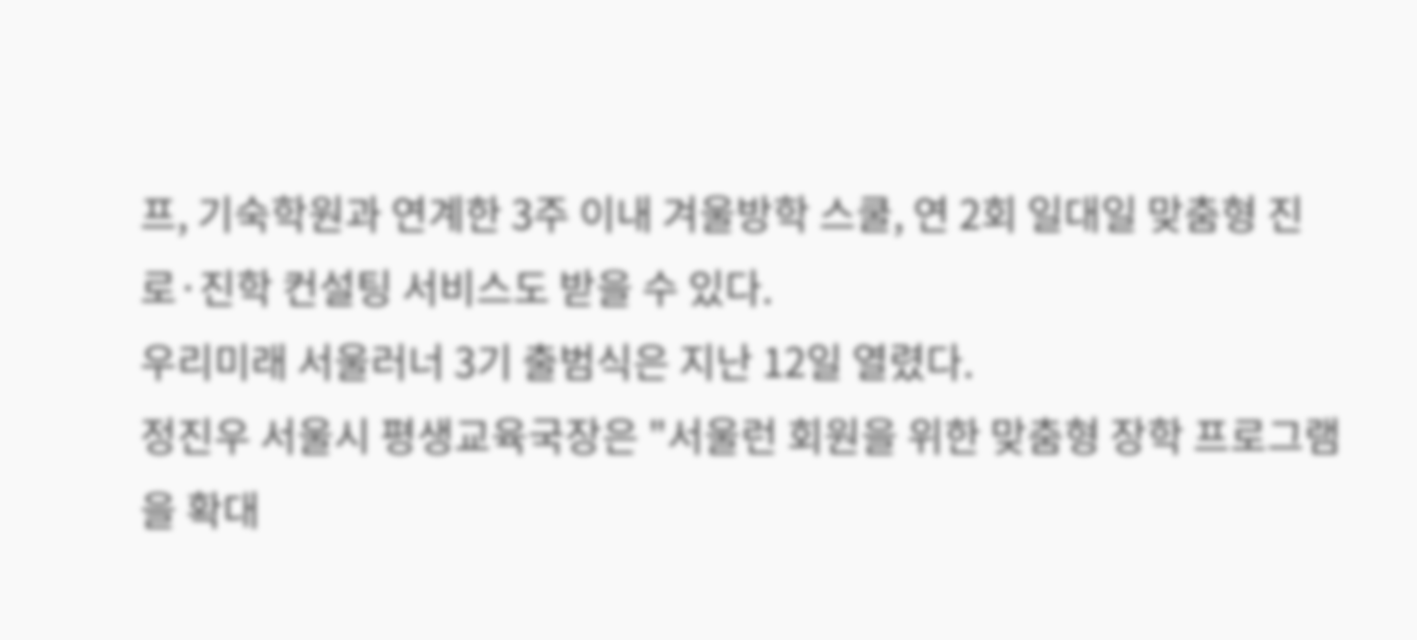프, 기숙학원과 연계한 3주 이내 겨울방학 스쿨, 연 2회 일대일 맞춤형 진로·진학 컨설팅 서비스도 받을 수 있다.
우리미래 서울러너 3기 출범식은 지난 12일 열렸다.
정진우 서울시 평생교육국장은 "서울런 회원을 위한 맞춤형 장학 프로그램을 확대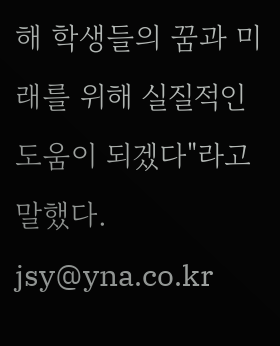해 학생들의 꿈과 미래를 위해 실질적인 도움이 되겠다"라고 말했다.
jsy@yna.co.kr